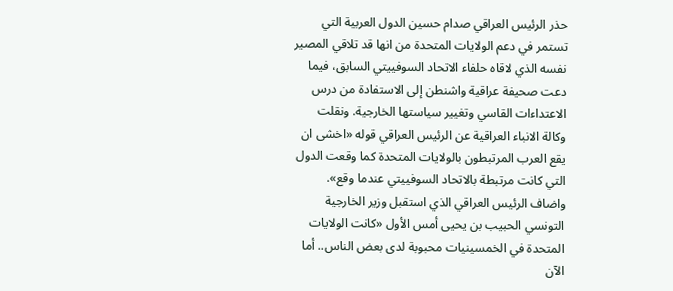حذر الرئيس العراقي صدام حسين الدول العربية التي تستمر في دعم الولايات المتحدة من انها قد تلاقي المصير نفسه الذي لاقاه حلفاء الاتحاد السوفييتي السابق، فيما دعت صحيفة عراقية واشنطن إلى الاستفادة من درس الاعتداءات القاسي وتغيير سياستها الخارجية. ونقلت وكالة الانباء العراقية عن الرئيس العراقي قوله «اخشى ان يقع العرب المرتبطون بالولايات المتحدة كما وقعت الدول التي كانت مرتبطة بالاتحاد السوفييتي عندما وقع». واضاف الرئيس العراقي الذي استقبل وزير الخارجية التونسي الحبيب بن يحيى أمس الأول «كانت الولايات المتحدة في الخمسينيات محبوبة لدى بعض الناس.. أما الآن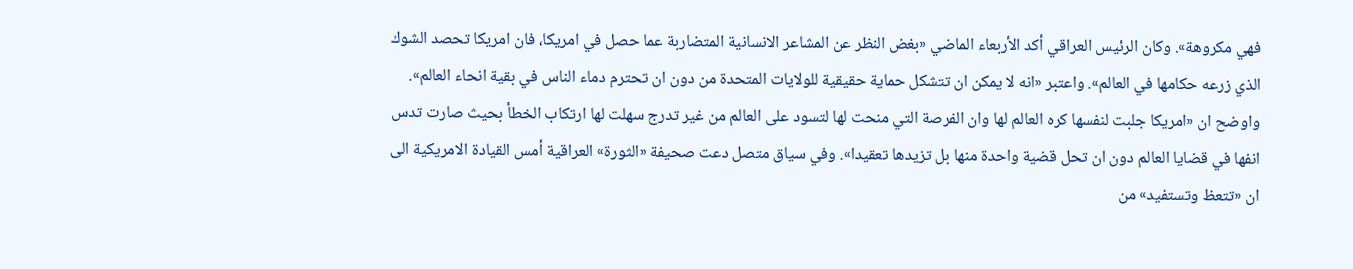فهي مكروهة». وكان الرئيس العراقي أكد الأربعاء الماضي «بغض النظر عن المشاعر الانسانية المتضاربة عما حصل في امريكا، فان امريكا تحصد الشوك الذي زرعه حكامها في العالم». واعتبر «انه لا يمكن ان تتشكل حماية حقيقية للولايات المتحدة من دون ان تحترم دماء الناس في بقية انحاء العالم». واوضح ان «امريكا جلبت لنفسها كره العالم لها وان الفرصة التي منحت لها لتسود على العالم من غير تدرج سهلت لها ارتكاب الخطأ بحيث صارت تدس انفها في قضايا العالم دون ان تحل قضية واحدة منها بل تزيدها تعقيدا». وفي سياق متصل دعت صحيفة «الثورة» العراقية أمس القيادة الامريكية الى ان «تتعظ وتستفيد» من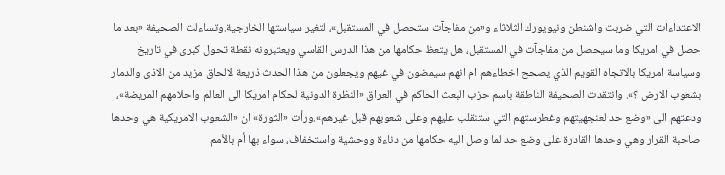الاعتداءات التي ضربت واشنطن ونيويورك الثلاثاء و«من مفاجآت ستحصل في المستقبل»، لتغير سياستها الخارجية.وتساءلت الصحيفة «بعد ما حصل في امريكا وما سيحصل من مفاجآت في المستقبل، هل يتعظ حكامها من هذا الدرس القاسي ويعتبرونه نقطة تحول كبرى في تاريخ وسياسة امريكا بالاتجاه القويم الذي يصحح اخطاءهم ام انهم سيمضون في غيهم ويجعلون من هذا الحدث ذريعة لالحاق مزيد من الاذى والدمار بشعوب الارض ؟». وانتقدت الصحيفة الناطقة باسم حزب البعث الحاكم في العراق «النظرة الدونية لحكام امريكا الى العالم واحلامهم المريضة»، ودعتهم الى «وضع حد لعنجهيتهم وغطرستهم التي ستنقلب عليهم وعلى شعوبهم قبل غيرهم».ورأت «الثورة» ان «الشعوب الامريكية هي وحدها صاحبة القرار وهي وحدها القادرة على وضع حد لما وصل اليه حكامها من دناءة ووحشية واستخفاف، سواء بها أم بالأمم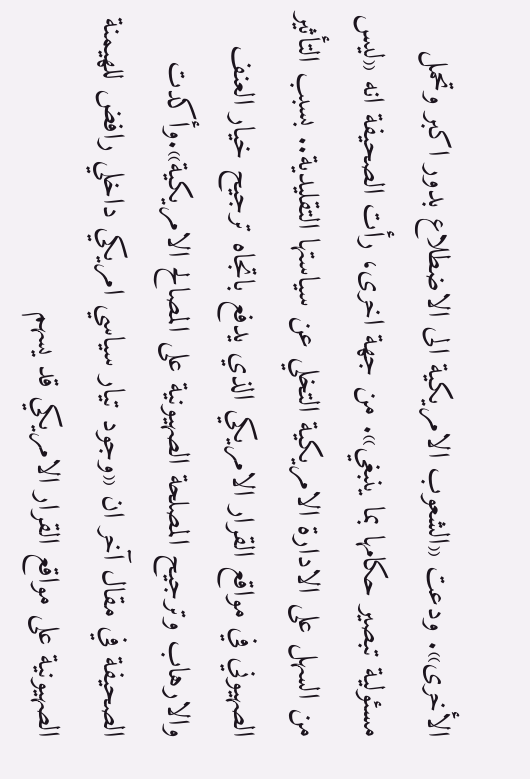الأخرى». ودعت «الشعوب الامريكية الى الاضطلاع بدور اكبر وتحمل مسئولية تبصير حكامها بما ينبغي». من جهة اخرى، رأت الصحيفة انه «ليس من السهل على الادارة الامريكية التخلي عن سياستها التقليدية.. بسبب التأثير الصهيوني في مواقع القرار الامريكي الذي يدفع باتجاه ترجيح خيار العنف والارهاب وترجيح المصلحة الصهيونية على المصالح الامريكية».وأكدت الصحيفة في مقال آخر ان «وجود تيار سياسي امريكي داخلي رافض للهيمنة الصهيونية على مواقع القرار الامريكي قد يسهم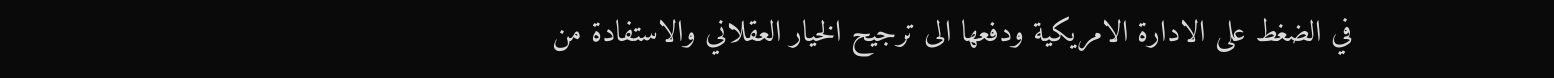في الضغط على الادارة الامريكية ودفعها الى ترجيح الخيار العقلاني والاستفادة من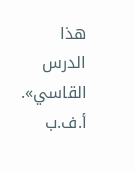هذا الدرس القاسي». أ.ف.ب